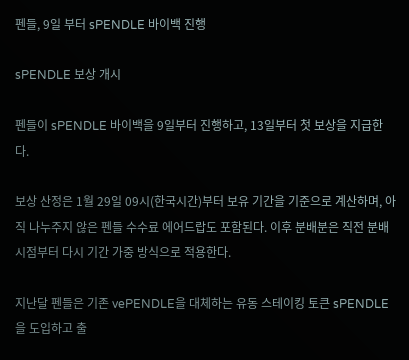펜들, 9일 부터 sPENDLE 바이백 진행

sPENDLE 보상 개시

펜들이 sPENDLE 바이백을 9일부터 진행하고, 13일부터 첫 보상을 지급한다.

보상 산정은 1월 29일 09시(한국시간)부터 보유 기간을 기준으로 계산하며, 아직 나누주지 않은 펜들 수수료 에어드랍도 포함된다. 이후 분배분은 직전 분배 시점부터 다시 기간 가중 방식으로 적용한다.

지난달 펜들은 기존 vePENDLE을 대체하는 유동 스테이킹 토큰 sPENDLE을 도입하고 출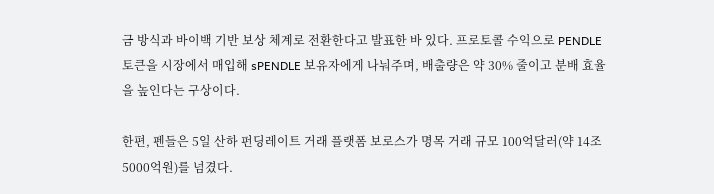금 방식과 바이백 기반 보상 체계로 전환한다고 발표한 바 있다. 프로토콜 수익으로 PENDLE 토큰을 시장에서 매입해 sPENDLE 보유자에게 나눠주며, 배출량은 약 30% 줄이고 분배 효율을 높인다는 구상이다.

한편, 펜들은 5일 산하 펀딩레이트 거래 플랫폼 보로스가 명목 거래 규모 100억달러(약 14조5000억원)를 넘겼다.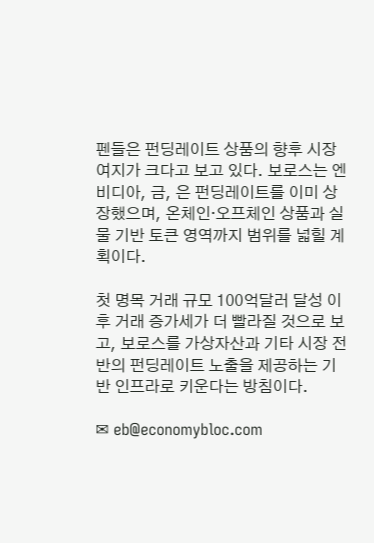펜들은 펀딩레이트 상품의 향후 시장 여지가 크다고 보고 있다. 보로스는 엔비디아, 금, 은 펀딩레이트를 이미 상장했으며, 온체인·오프체인 상품과 실물 기반 토큰 영역까지 범위를 넓힐 계획이다.

첫 명목 거래 규모 100억달러 달성 이후 거래 증가세가 더 빨라질 것으로 보고, 보로스를 가상자산과 기타 시장 전반의 펀딩레이트 노출을 제공하는 기반 인프라로 키운다는 방침이다.

✉ eb@economybloc.com